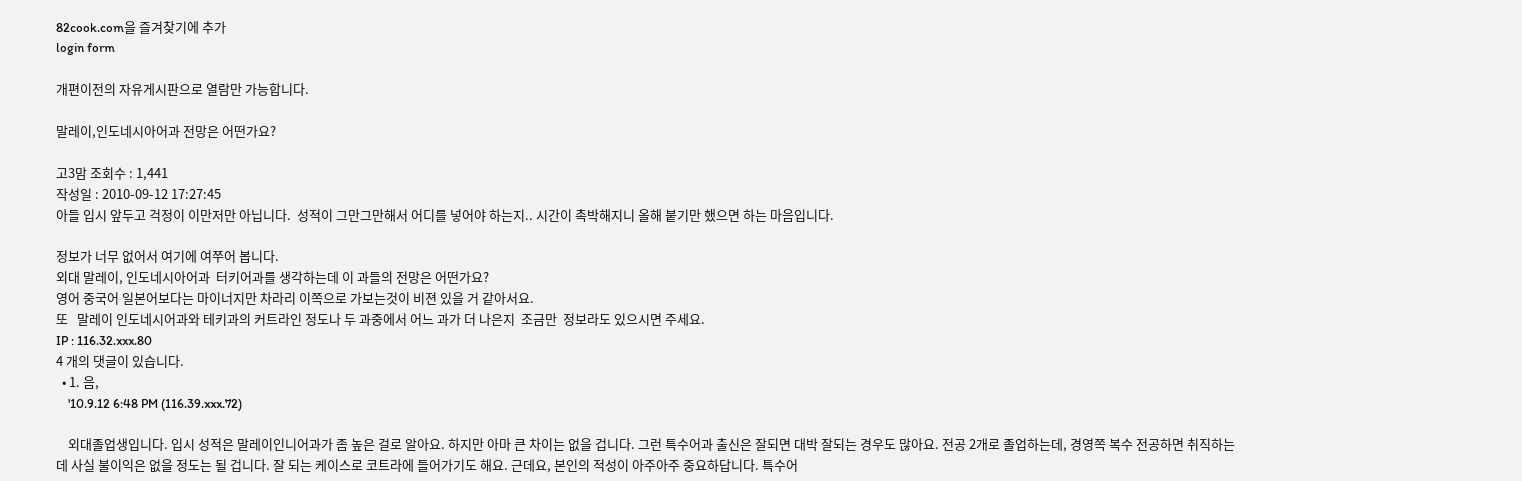82cook.com을 즐겨찾기에 추가
login form

개편이전의 자유게시판으로 열람만 가능합니다.

말레이,인도네시아어과 전망은 어떤가요?

고3맘 조회수 : 1,441
작성일 : 2010-09-12 17:27:45
아들 입시 앞두고 걱정이 이만저만 아닙니다.  성적이 그만그만해서 어디를 넣어야 하는지.. 시간이 촉박해지니 올해 붙기만 했으면 하는 마음입니다.

정보가 너무 없어서 여기에 여쭈어 봅니다.
외대 말레이, 인도네시아어과  터키어과를 생각하는데 이 과들의 전망은 어떤가요?
영어 중국어 일본어보다는 마이너지만 차라리 이쪽으로 가보는것이 비젼 있을 거 같아서요.
또   말레이 인도네시어과와 테키과의 커트라인 정도나 두 과중에서 어느 과가 더 나은지  조금만  정보라도 있으시면 주세요.
IP : 116.32.xxx.80
4 개의 댓글이 있습니다.
  • 1. 음,
    '10.9.12 6:48 PM (116.39.xxx.72)

    외대졸업생입니다. 입시 성적은 말레이인니어과가 좀 높은 걸로 알아요. 하지만 아마 큰 차이는 없을 겁니다. 그런 특수어과 출신은 잘되면 대박 잘되는 경우도 많아요. 전공 2개로 졸업하는데, 경영쪽 복수 전공하면 취직하는데 사실 불이익은 없을 정도는 될 겁니다. 잘 되는 케이스로 코트라에 들어가기도 해요. 근데요, 본인의 적성이 아주아주 중요하답니다. 특수어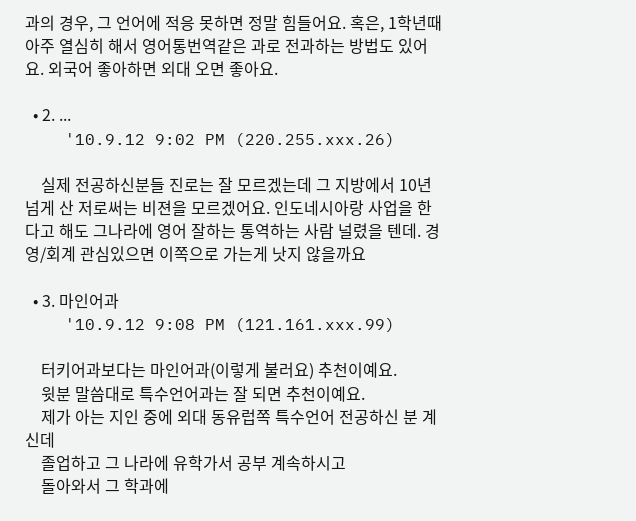과의 경우, 그 언어에 적응 못하면 정말 힘들어요. 혹은, 1학년때 아주 열심히 해서 영어통번역같은 과로 전과하는 방법도 있어요. 외국어 좋아하면 외대 오면 좋아요.

  • 2. ...
    '10.9.12 9:02 PM (220.255.xxx.26)

    실제 전공하신분들 진로는 잘 모르겠는데 그 지방에서 10년 넘게 산 저로써는 비젼을 모르겠어요. 인도네시아랑 사업을 한다고 해도 그나라에 영어 잘하는 통역하는 사람 널렸을 텐데. 경영/회계 관심있으면 이쪽으로 가는게 낫지 않을까요

  • 3. 마인어과
    '10.9.12 9:08 PM (121.161.xxx.99)

    터키어과보다는 마인어과(이렇게 불러요) 추천이예요.
    윗분 말씀대로 특수언어과는 잘 되면 추천이예요.
    제가 아는 지인 중에 외대 동유럽쪽 특수언어 전공하신 분 계신데
    졸업하고 그 나라에 유학가서 공부 계속하시고
    돌아와서 그 학과에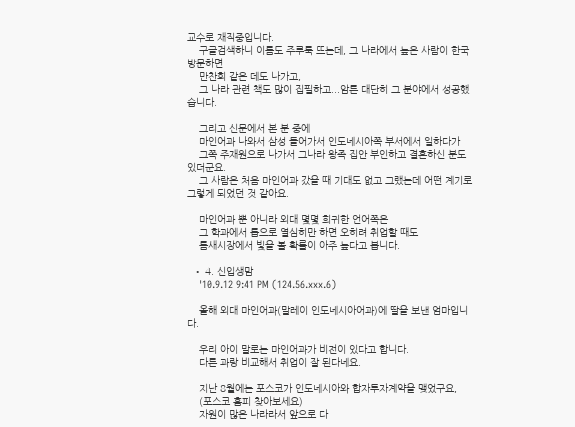교수로 재직중입니다.
    구글검색하니 이름도 주루룩 뜨는데, 그 나라에서 높은 사람이 한국 방문하면
    만찬회 같은 데도 나가고,
    그 나라 관련 책도 많이 집필하고...암튼 대단히 그 분야에서 성공했습니다.

    그리고 신문에서 본 분 중에
    마인어과 나와서 삼성 들어가서 인도네시아쪽 부서에서 일하다가
    그쪽 주재원으로 나가서 그나라 왕족 집안 부인하고 결혼하신 분도 있더군요.
    그 사람은 처음 마인어과 갔을 때 기대도 없고 그랬는데 어떤 계기로 그렇게 되었던 것 같아요.

    마인어과 뿐 아니라 외대 몇몇 희귀한 언어쪽은
    그 학과에서 톱으로 열심히만 하면 오히려 취업할 때도
    틈새시장에서 빛을 볼 확률이 아주 높다고 봅니다.

  • 4. 신입생맘
    '10.9.12 9:41 PM (124.56.xxx.6)

    올해 외대 마인어과(말레이 인도네시아어과)에 딸을 보낸 엄마입니다.

    우리 아이 말로는 마인어과가 비전이 있다고 합니다.
    다른 과랑 비교해서 취업이 잘 된다네요.

    지난 8월에는 포스코가 인도네시아와 합자투자계약을 맺었구요,
    (포스코 홈피 찾아보세요)
    자원이 많은 나라라서 앞으로 다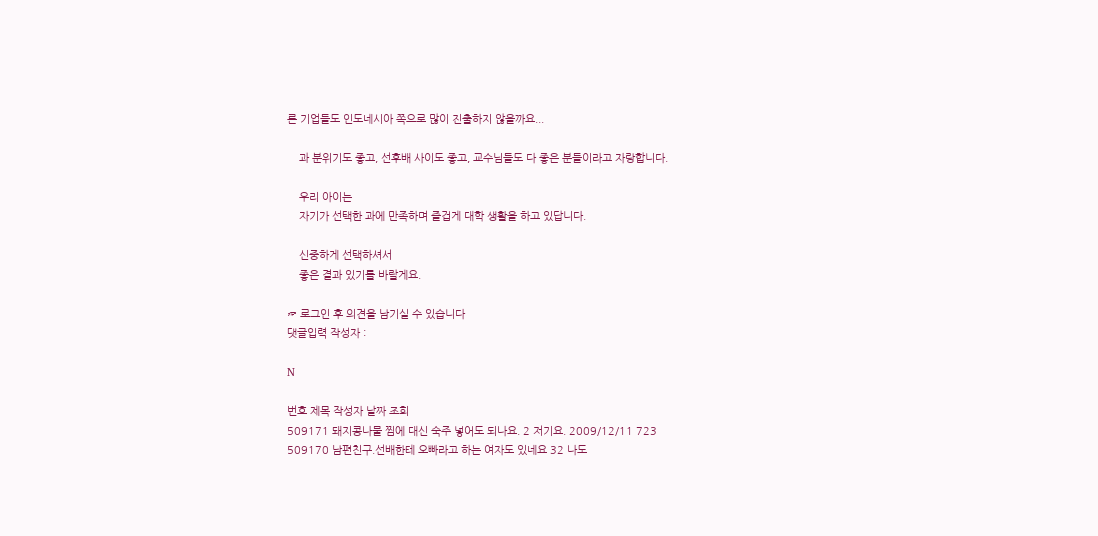른 기업들도 인도네시아 쪽으로 많이 진출하지 않을까요...

    과 분위기도 좋고, 선후배 사이도 좋고, 교수님들도 다 좋은 분들이라고 자랑합니다.

    우리 아이는
    자기가 선택한 과에 만족하며 즐겁게 대학 생활을 하고 있답니다.

    신중하게 선택하셔서
    좋은 결과 있기를 바랄게요.

☞ 로그인 후 의견을 남기실 수 있습니다
댓글입력 작성자 :

N

번호 제목 작성자 날짜 조회
509171 돼지콩나물 찜에 대신 숙주 넣어도 되나요. 2 저기요. 2009/12/11 723
509170 남편친구.선배한테 오빠라고 하는 여자도 있네요 32 나도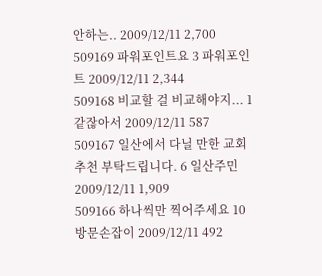안하는.. 2009/12/11 2,700
509169 파워포인트요 3 파워포인트 2009/12/11 2,344
509168 비교할 걸 비교해야지... 1 같잖아서 2009/12/11 587
509167 일산에서 다닐 만한 교회 추천 부탁드립니다. 6 일산주민 2009/12/11 1,909
509166 하나씩만 찍어주세요 10 방문손잡이 2009/12/11 492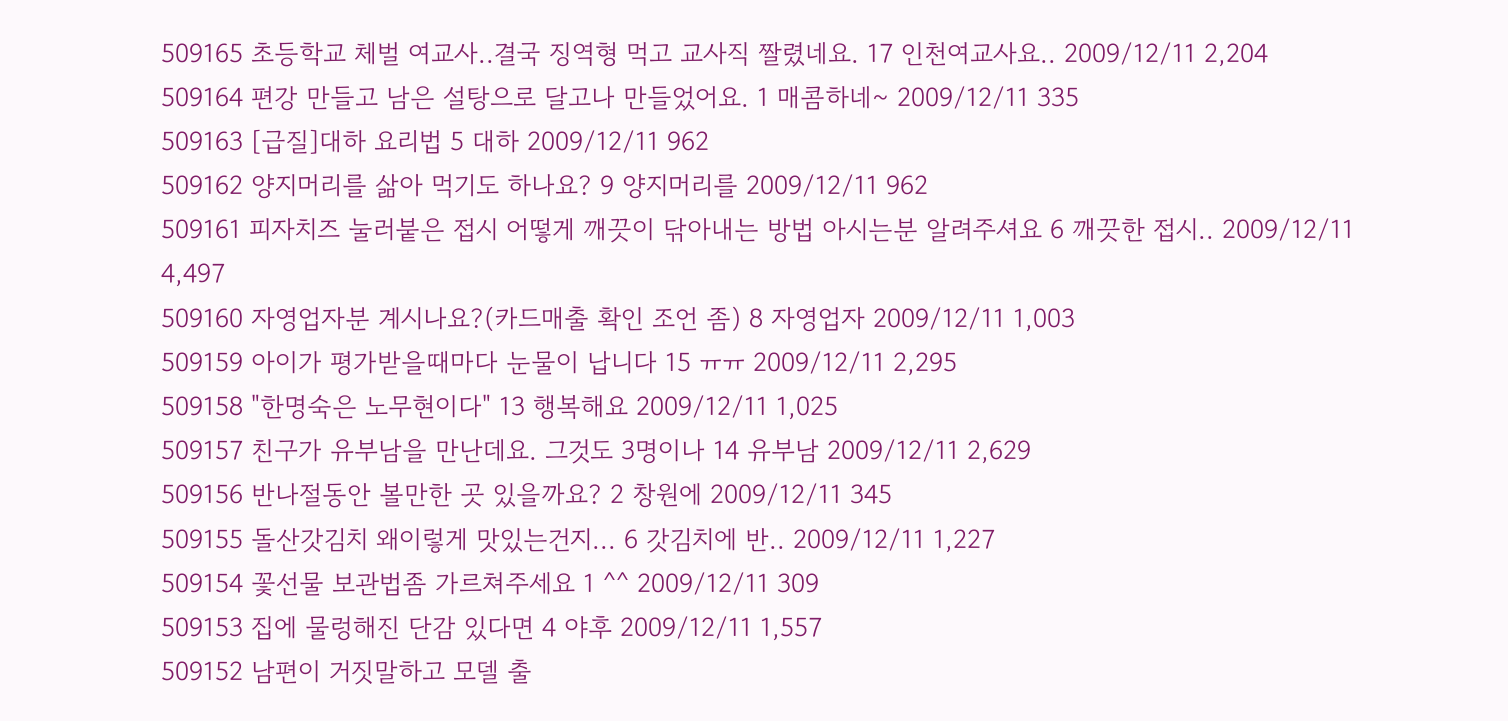509165 초등학교 체벌 여교사..결국 징역형 먹고 교사직 짤렸네요. 17 인천여교사요.. 2009/12/11 2,204
509164 편강 만들고 남은 설탕으로 달고나 만들었어요. 1 매콤하네~ 2009/12/11 335
509163 [급질]대하 요리법 5 대하 2009/12/11 962
509162 양지머리를 삶아 먹기도 하나요? 9 양지머리를 2009/12/11 962
509161 피자치즈 눌러붙은 접시 어떻게 깨끗이 닦아내는 방법 아시는분 알려주셔요 6 깨끗한 접시.. 2009/12/11 4,497
509160 자영업자분 계시나요?(카드매출 확인 조언 좀) 8 자영업자 2009/12/11 1,003
509159 아이가 평가받을때마다 눈물이 납니다 15 ㅠㅠ 2009/12/11 2,295
509158 "한명숙은 노무현이다" 13 행복해요 2009/12/11 1,025
509157 친구가 유부남을 만난데요. 그것도 3명이나 14 유부남 2009/12/11 2,629
509156 반나절동안 볼만한 곳 있을까요? 2 창원에 2009/12/11 345
509155 돌산갓김치 왜이렇게 맛있는건지... 6 갓김치에 반.. 2009/12/11 1,227
509154 꽃선물 보관법좀 가르쳐주세요 1 ^^ 2009/12/11 309
509153 집에 물렁해진 단감 있다면 4 야후 2009/12/11 1,557
509152 남편이 거짓말하고 모델 출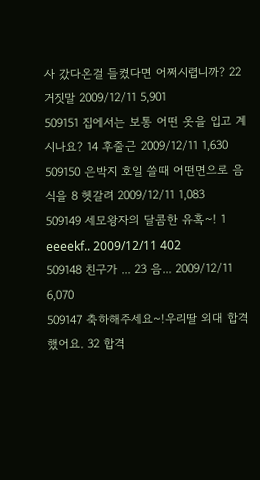사 갔다온걸 들켰다면 어쩌시렵니까? 22 거짓말 2009/12/11 5,901
509151 집에서는 보통 어떤 옷을 입고 계시나요? 14 후줄근 2009/12/11 1,630
509150 은박지 호일 쓸때 어떤면으로 음식을 8 헷갈려 2009/12/11 1,083
509149 세모왕자의 달콤한 유혹~! 1 eeeekf.. 2009/12/11 402
509148 친구가 ... 23 음... 2009/12/11 6,070
509147 축하해주세요~!우리딸 외대 합격했어요. 32 합격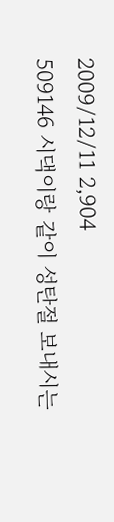2009/12/11 2,904
509146 시댁이랑 같이 성탄절 보내시는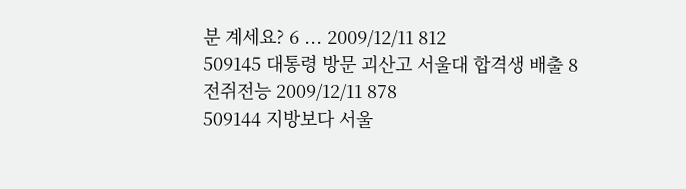분 계세요? 6 ... 2009/12/11 812
509145 대통령 방문 괴산고 서울대 합격생 배출 8 전쥐전능 2009/12/11 878
509144 지방보다 서울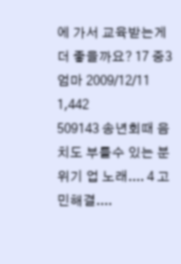에 가서 교육받는게 더 좋을까요? 17 중3 엄마 2009/12/11 1,442
509143 송년회때 음치도 부를수 있는 분위기 업 노래.... 4 고민해결....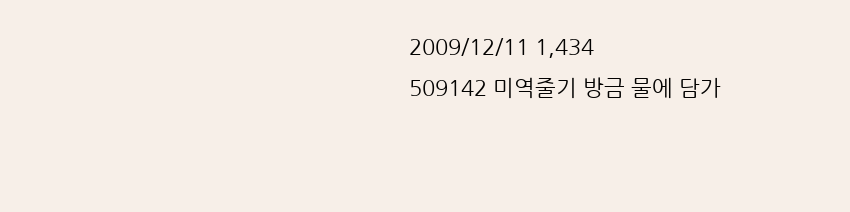2009/12/11 1,434
509142 미역줄기 방금 물에 담가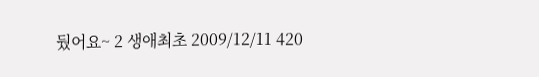뒀어요~ 2 생애최초 2009/12/11 420